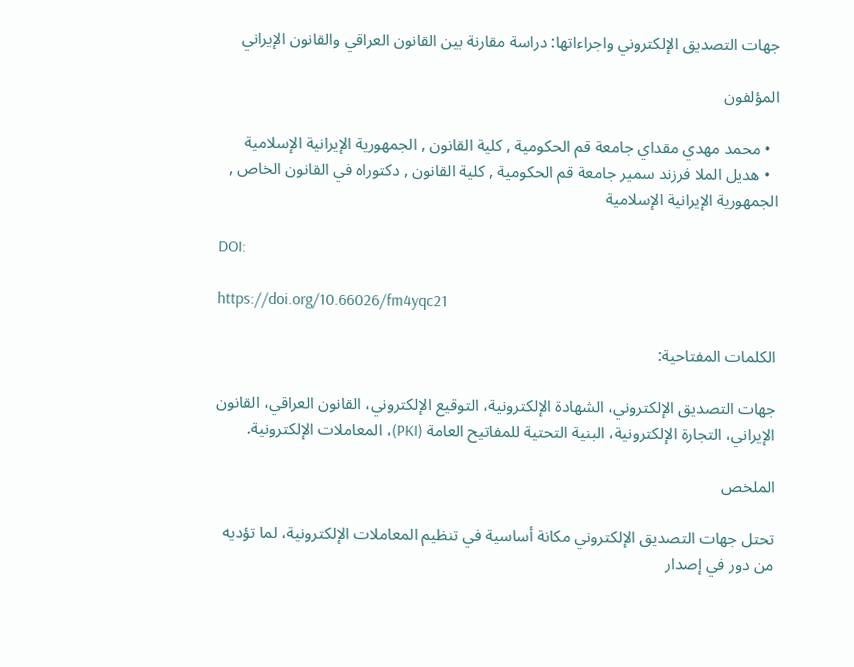جهات التصديق الإلكتروني واجراءاتها: دراسة مقارنة بين القانون العراقي والقانون الإيراني

المؤلفون

  • محمد مهدي مقداي جامعة قم الحكومية , كلية القانون , الجمهورية الإيرانية الإسلامية
  • هديل الملا فرزند سمير جامعة قم الحكومية , كلية القانون , دكتوراه في القانون الخاص , الجمهورية الإيرانية الإسلامية

DOI:

https://doi.org/10.66026/fm4yqc21

الكلمات المفتاحية:

جهات التصديق الإلكتروني، الشهادة الإلكترونية، التوقيع الإلكتروني، القانون العراقي، القانون الإيراني، التجارة الإلكترونية، البنية التحتية للمفاتيح العامة (PKI)، المعاملات الإلكترونية.

الملخص

تحتل جهات التصديق الإلكتروني مكانة أساسية في تنظيم المعاملات الإلكترونية، لما تؤديه من دور في إصدار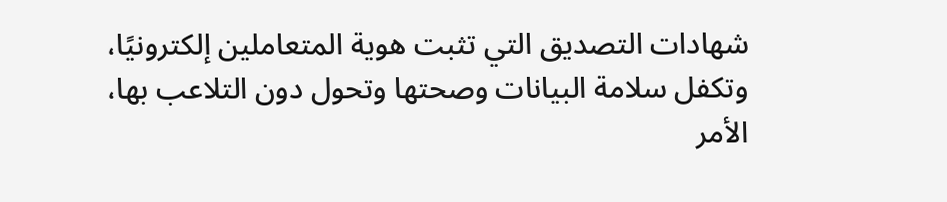شهادات التصديق التي تثبت هوية المتعاملين إلكترونيًا، وتكفل سلامة البيانات وصحتها وتحول دون التلاعب بها، الأمر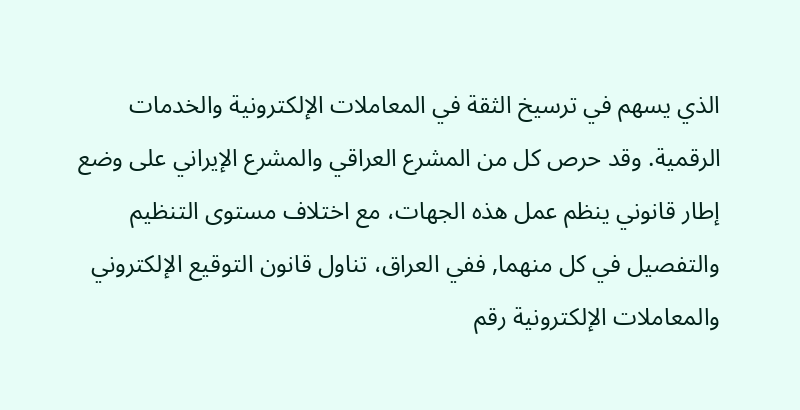الذي يسهم في ترسيخ الثقة في المعاملات الإلكترونية والخدمات الرقمية. وقد حرص كل من المشرع العراقي والمشرع الإيراني على وضع إطار قانوني ينظم عمل هذه الجهات، مع اختلاف مستوى التنظيم والتفصيل في كل منهما, ففي العراق، تناول قانون التوقيع الإلكتروني والمعاملات الإلكترونية رقم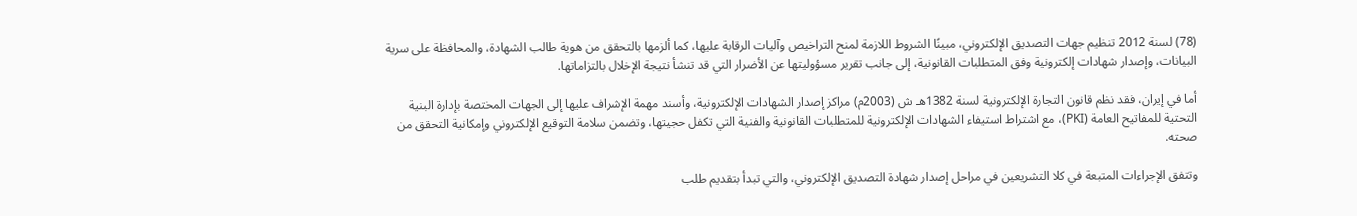(78) لسنة 2012 تنظيم جهات التصديق الإلكتروني، مبينًا الشروط اللازمة لمنح التراخيص وآليات الرقابة عليها، كما ألزمها بالتحقق من هوية طالب الشهادة، والمحافظة على سرية البيانات، وإصدار شهادات إلكترونية وفق المتطلبات القانونية، إلى جانب تقرير مسؤوليتها عن الأضرار التي قد تنشأ نتيجة الإخلال بالتزاماتها.

أما في إيران، فقد نظم قانون التجارة الإلكترونية لسنة 1382هـ ش (2003م) مراكز إصدار الشهادات الإلكترونية، وأسند مهمة الإشراف عليها إلى الجهات المختصة بإدارة البنية التحتية للمفاتيح العامة (PKI)، مع اشتراط استيفاء الشهادات الإلكترونية للمتطلبات القانونية والفنية التي تكفل حجيتها، وتضمن سلامة التوقيع الإلكتروني وإمكانية التحقق من صحته.

وتتفق الإجراءات المتبعة في كلا التشريعين في مراحل إصدار شهادة التصديق الإلكتروني، والتي تبدأ بتقديم طلب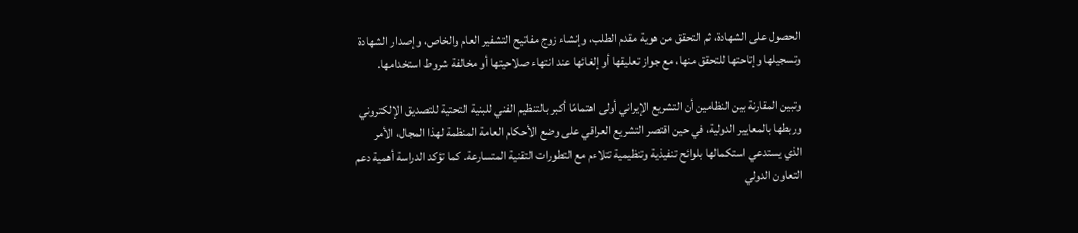الحصول على الشهادة، ثم التحقق من هوية مقدم الطلب، وإنشاء زوج مفاتيح التشفير العام والخاص، وإصدار الشهادة وتسجيلها وإتاحتها للتحقق منها، مع جواز تعليقها أو إلغائها عند انتهاء صلاحيتها أو مخالفة شروط استخدامها.

وتبين المقارنة بين النظامين أن التشريع الإيراني أولى اهتمامًا أكبر بالتنظيم الفني للبنية التحتية للتصديق الإلكتروني وربطها بالمعايير الدولية، في حين اقتصر التشريع العراقي على وضع الأحكام العامة المنظمة لهذا المجال، الأمر الذي يستدعي استكمالها بلوائح تنفيذية وتنظيمية تتلاءم مع التطورات التقنية المتسارعة. كما تؤكد الدراسة أهمية دعم التعاون الدولي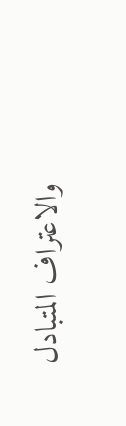والاعتراف المتبادل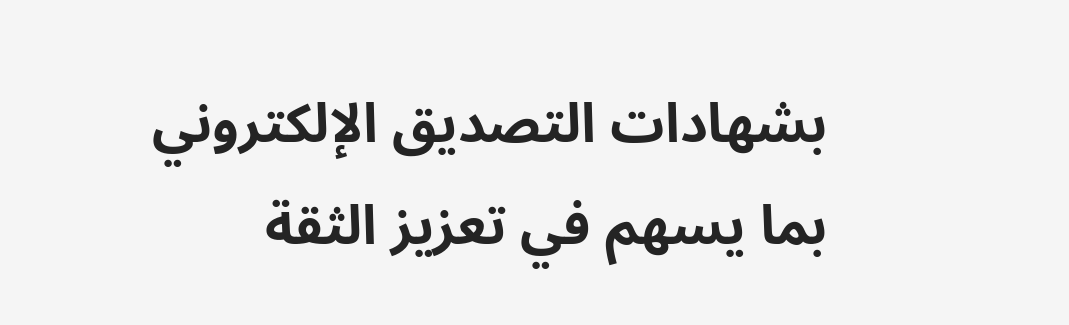بشهادات التصديق الإلكتروني بما يسهم في تعزيز الثقة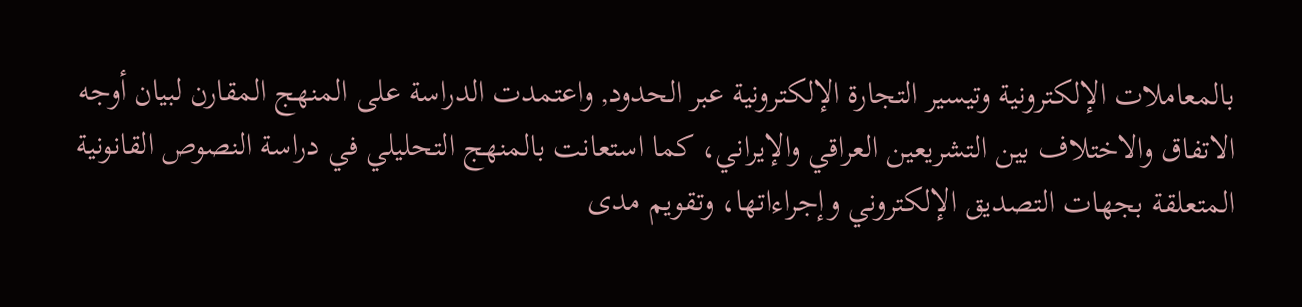بالمعاملات الإلكترونية وتيسير التجارة الإلكترونية عبر الحدود, واعتمدت الدراسة على المنهج المقارن لبيان أوجه الاتفاق والاختلاف بين التشريعين العراقي والإيراني، كما استعانت بالمنهج التحليلي في دراسة النصوص القانونية المتعلقة بجهات التصديق الإلكتروني وإجراءاتها، وتقويم مدى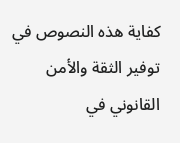كفاية هذه النصوص في توفير الثقة والأمن القانوني في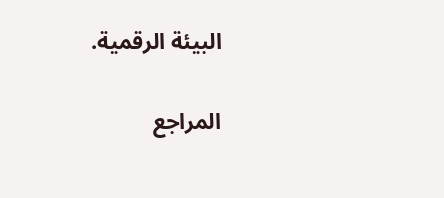البيئة الرقمية.

المراجع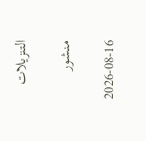التنزيلات

منشور

2026-08-16